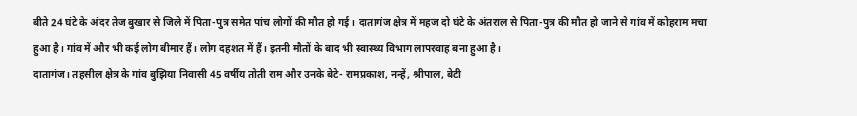बीते 24 घंटे के अंदर तेज बुखार से जिले में पिता-पुत्र समेत पांच लोगों की मौत हो गई। दातागंज क्षेत्र में महज दो घंटे के अंतराल से पिता-पुत्र की मौत हो जाने से गांव में कोहराम मचा हुआ है। गांव में और भी कई लोग बीमार हैं। लोग दहशत में हैं। इतनी मौतों के बाद भी स्वास्थ्य विभाग लापरवाह बना हुआ है।
दातागंज। तहसील क्षेत्र के गांव बुझिया निवासी 45 वर्षीय तोती राम और उनके बेटे- रामप्रकाश, नन्हें, श्रीपाल, बेटी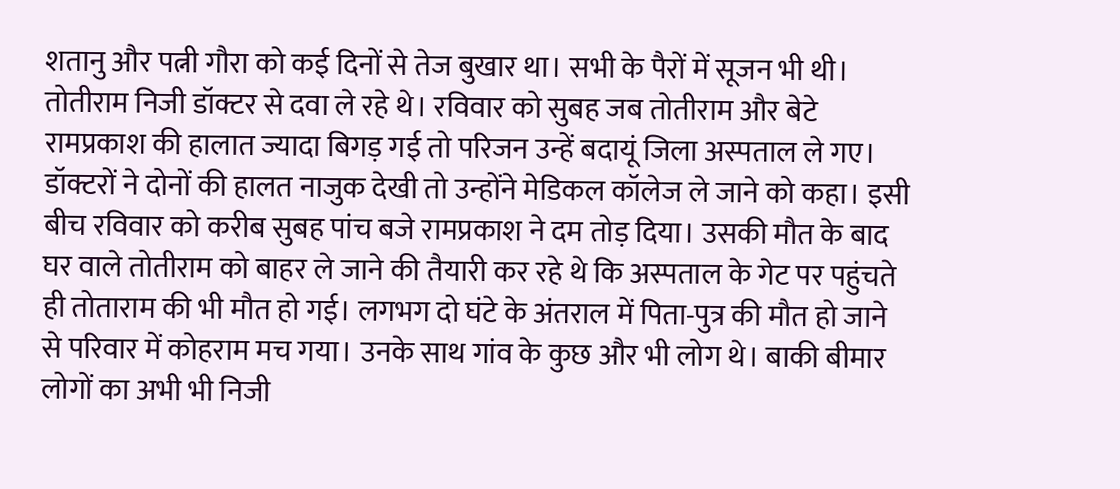शतानु और पत्नी गौरा को कई दिनों से तेज बुखार था। सभी के पैरों में सूजन भी थी। तोतीराम निजी डॉक्टर से दवा ले रहे थे। रविवार को सुबह जब तोतीराम और बेटे रामप्रकाश की हालात ज्यादा बिगड़ गई तो परिजन उन्हें बदायूं जिला अस्पताल ले गए। डॉक्टरों ने दोनों की हालत नाजुक देखी तो उन्होंने मेडिकल कॉलेज ले जाने को कहा। इसी बीच रविवार को करीब सुबह पांच बजे रामप्रकाश ने दम तोड़ दिया। उसकी मौत के बाद घर वाले तोतीराम को बाहर ले जाने की तैयारी कर रहे थे कि अस्पताल के गेट पर पहुंचते ही तोताराम की भी मौत हो गई। लगभग दो घंटे के अंतराल में पिता-पुत्र की मौत हो जाने से परिवार में कोहराम मच गया। उनके साथ गांव के कुछ और भी लोग थे। बाकी बीमार लोगों का अभी भी निजी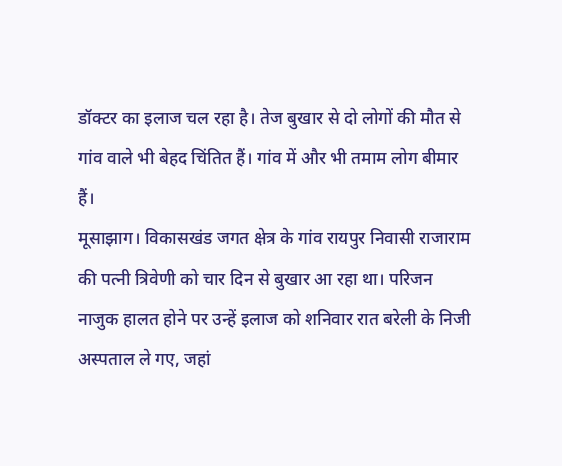डॉक्टर का इलाज चल रहा है। तेज बुखार से दो लोगों की मौत से गांव वाले भी बेहद चिंतित हैं। गांव में और भी तमाम लोग बीमार हैं।
मूसाझाग। विकासखंड जगत क्षेत्र के गांव रायपुर निवासी राजाराम की पत्नी त्रिवेणी को चार दिन से बुखार आ रहा था। परिजन नाजुक हालत होने पर उन्हें इलाज को शनिवार रात बरेली के निजी अस्पताल ले गए, जहां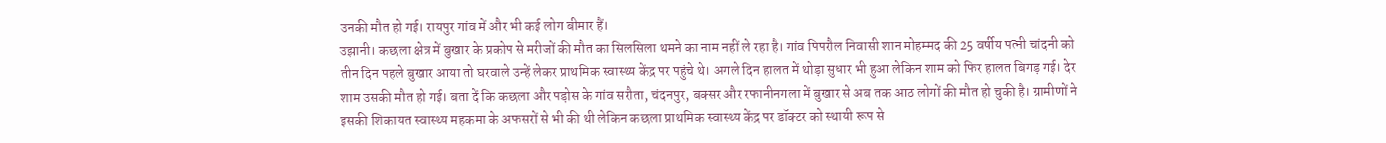उनकी मौत हो गई। रायपुर गांव में और भी कई लोग बीमार हैं।
उझानी। कछला क्षेत्र में बुखार के प्रकोप से मरीजों की मौत का सिलसिला थमने का नाम नहीं ले रहा है। गांव पिपरौल निवासी शान मोहम्मद की 25 वर्षीय पत्नी चांदनी को तीन दिन पहले बुखार आया तो घरवाले उन्हें लेकर प्राथमिक स्वास्थ्य केंद्र पर पहुंचे थे। अगले दिन हालत में थोड़ा सुधार भी हुआ लेकिन शाम को फिर हालत बिगड़ गई। देर शाम उसकी मौत हो गई। बता दें कि कछला और पड़ोस के गांव सरौता, चंदनपुर, बक्सर और रफानीनगला में बुखार से अब तक आठ लोगों की मौत हो चुकी है। ग्रामीणों ने इसकी शिकायत स्वास्थ्य महकमा के अफसरों से भी की थी लेकिन कछला प्राथमिक स्वास्थ्य केंद्र पर डॉक्टर को स्थायी रूप से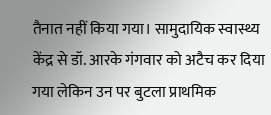तैनात नहीं किया गया। सामुदायिक स्वास्थ्य केंद्र से डॉ. आरके गंगवार को अटैच कर दिया गया लेकिन उन पर बुटला प्राथमिक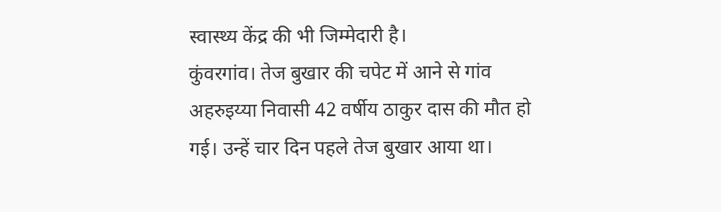स्वास्थ्य केंद्र की भी जिम्मेदारी है।
कुंवरगांव। तेज बुखार की चपेट में आने से गांव अहरुइय्या निवासी 42 वर्षीय ठाकुर दास की मौत हो गई। उन्हें चार दिन पहले तेज बुखार आया था।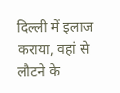दिल्ली में इलाज कराया, वहां से लौटने के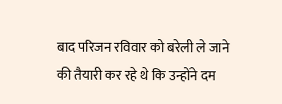बाद परिजन रविवार को बरेली ले जाने की तैयारी कर रहे थे कि उन्होंने दम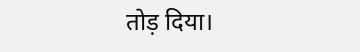तोड़ दिया।